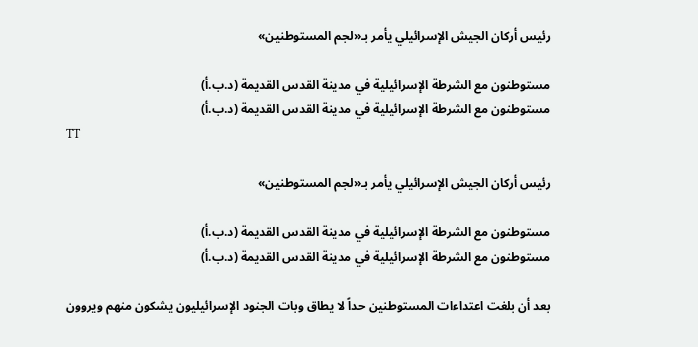رئيس أركان الجيش الإسرائيلي يأمر بـ«لجم المستوطنين»

مستوطنون مع الشرطة الإسرائيلية في مدينة القدس القديمة (د.ب.أ)
مستوطنون مع الشرطة الإسرائيلية في مدينة القدس القديمة (د.ب.أ)
TT

رئيس أركان الجيش الإسرائيلي يأمر بـ«لجم المستوطنين»

مستوطنون مع الشرطة الإسرائيلية في مدينة القدس القديمة (د.ب.أ)
مستوطنون مع الشرطة الإسرائيلية في مدينة القدس القديمة (د.ب.أ)

بعد أن بلغت اعتداءات المستوطنين حداً لا يطاق وبات الجنود الإسرائيليون يشكون منهم ويروون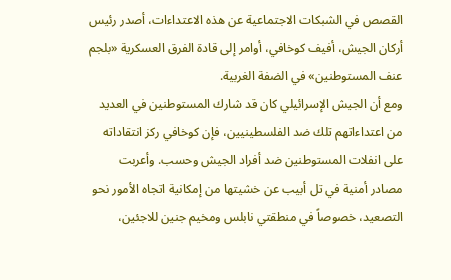القصص في الشبكات الاجتماعية عن هذه الاعتداءات، أصدر رئيس أركان الجيش، أفيف كوخافي، أوامر إلى قادة الفرق العسكرية «بلجم عنف المستوطنين» في الضفة الغربية.
ومع أن الجيش الإسرائيلي كان قد شارك المستوطنين في العديد من اعتداءاتهم تلك ضد الفلسطينيين، فإن كوخافي ركز انتقاداته على انفلات المستوطنين ضد أفراد الجيش وحسب. وأعربت مصادر أمنية في تل أبيب عن خشيتها من إمكانية اتجاه الأمور نحو التصعيد، خصوصاً في منطقتي نابلس ومخيم جنين للاجئين،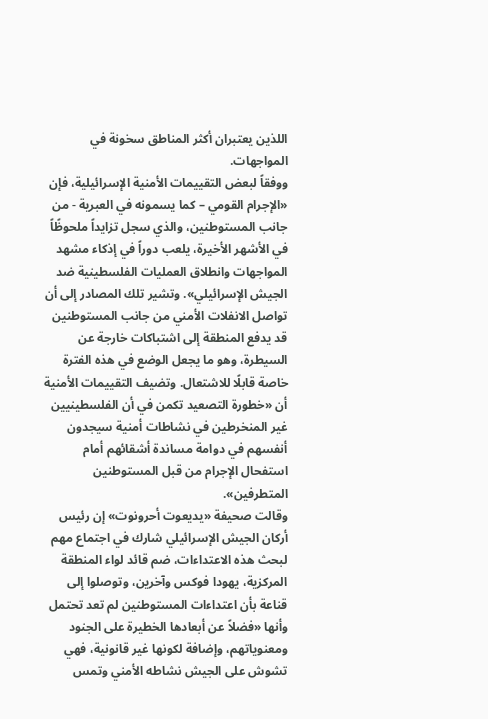اللذين يعتبران أكثر المناطق سخونة في المواجهات.
ووفقاً لبعض التقييمات الأمنية الإسرائيلية، فإن «الإجرام القومي – كما يسمونه في العبرية - من جانب المستوطنين، والذي سجل تزايداً ملحوظًاً في الأشهر الأخيرة، يلعب دوراً في إذكاء مشهد المواجهات وانطلاق العمليات الفلسطينية ضد الجيش الإسرائيلي». وتشير تلك المصادر إلى أن تواصل الانفلات الأمني من جانب المستوطنين قد يدفع المنطقة إلى اشتباكات خارجة عن السيطرة، وهو ما يجعل الوضع في هذه الفترة خاصة قابلًا للاشتعال. وتضيف التقييمات الأمنية أن «خطورة التصعيد تكمن في أن الفلسطينيين غير المنخرطين في نشاطات أمنية سيجدون أنفسهم في دوامة مساندة أشقائهم أمام استفحال الإجرام من قبل المستوطنين المتطرفين».
وقالت صحيفة «يديعوت أحرونوت» إن رئيس أركان الجيش الإسرائيلي شارك في اجتماع مهم لبحث هذه الاعتداءات، ضم قائد لواء المنطقة المركزية، يهودا فوكس وآخرين، وتوصلوا إلى قناعة بأن اعتداءات المستوطنين لم تعد تحتمل وأنها «فضلاً عن أبعادها الخطيرة على الجنود ومعنوياتهم، وإضافة لكونها غير قانونية، فهي تشوش على الجيش نشاطه الأمني وتمس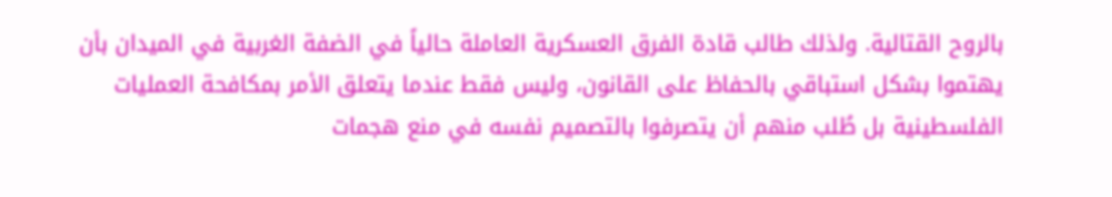بالروح القتالية. ولذلك طالب قادة الفرق العسكرية العاملة حالياً في الضفة الغربية في الميدان بأن يهتموا بشكل استباقي بالحفاظ على القانون، وليس فقط عندما يتعلق الأمر بمكافحة العمليات الفلسطينية بل طُلب منهم أن يتصرفوا بالتصميم نفسه في منع هجمات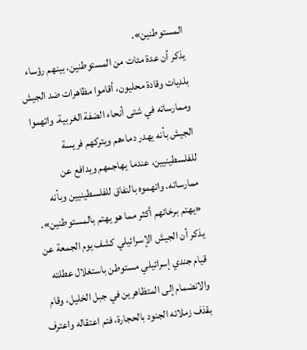المستوطنين».
يذكر أن عدة مئات من المستوطنين، بينهم رؤساء بلديات وقادة محليون، أقاموا مظاهرات ضد الجيش وممارساته في شتى أنحاء الضفة الغربية. واتهموا الجيش بأنه يهدر دماءهم ويتركهم فريسة للفلسطينيين، عندما يهاجمهم ويدافع عن ممارساته. واتهموه بالنفاق للفلسطينيين وبأنه «يهتم برخائهم أكثر مما هو يهتم بالمستوطنين». يذكر أن الجيش الإسرائيلي كشف يوم الجمعة عن قيام جندي إسرائيلي مستوطن باستغلال عطلته والانضمام إلى المتظاهرين في جبل الخليل، وقام بقذف زملائه الجنود بالحجارة، فتم اعتقاله واعترف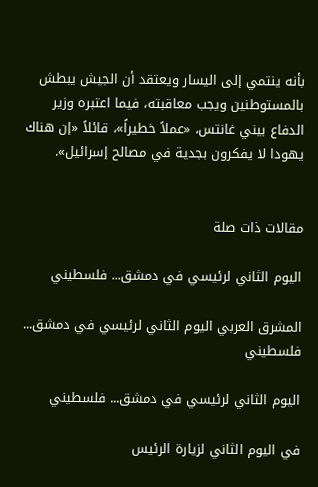بأنه ينتمي إلى اليسار ويعتقد أن الجيش يبطش بالمستوطنين ويجب معاقبته، فيما اعتبره وزير الدفاع بيني غانتس، «عملاً خطيراً»، قائلاً «إن هناك يهودا لا يفكرون بجدية في مصالح إسرائيل».


مقالات ذات صلة

اليوم الثاني لرئيسي في دمشق... فلسطيني

المشرق العربي اليوم الثاني لرئيسي في دمشق... فلسطيني

اليوم الثاني لرئيسي في دمشق... فلسطيني

في اليوم الثاني لزيارة الرئيس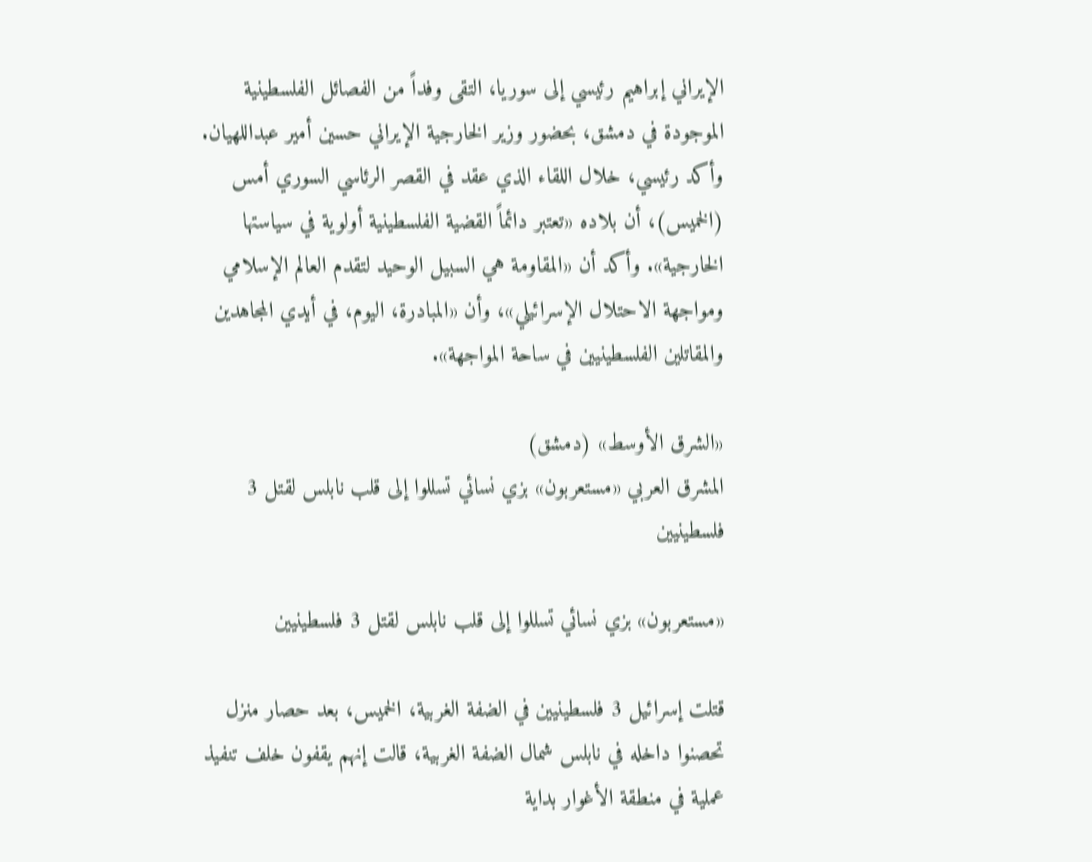الإيراني إبراهيم رئيسي إلى سوريا، التقى وفداً من الفصائل الفلسطينية الموجودة في دمشق، بحضور وزير الخارجية الإيراني حسين أمير عبداللهيان. وأكد رئيسي، خلال اللقاء الذي عقد في القصر الرئاسي السوري أمس (الخميس)، أن بلاده «تعتبر دائماً القضية الفلسطينية أولوية في سياستها الخارجية». وأكد أن «المقاومة هي السبيل الوحيد لتقدم العالم الإسلامي ومواجهة الاحتلال الإسرائيلي»، وأن «المبادرة، اليوم، في أيدي المجاهدين والمقاتلين الفلسطينيين في ساحة المواجهة».

«الشرق الأوسط» (دمشق)
المشرق العربي «مستعربون» بزي نسائي تسللوا إلى قلب نابلس لقتل 3 فلسطينيين

«مستعربون» بزي نسائي تسللوا إلى قلب نابلس لقتل 3 فلسطينيين

قتلت إسرائيل 3 فلسطينيين في الضفة الغربية، الخميس، بعد حصار منزل تحصنوا داخله في نابلس شمال الضفة الغربية، قالت إنهم يقفون خلف تنفيذ عملية في منطقة الأغوار بداية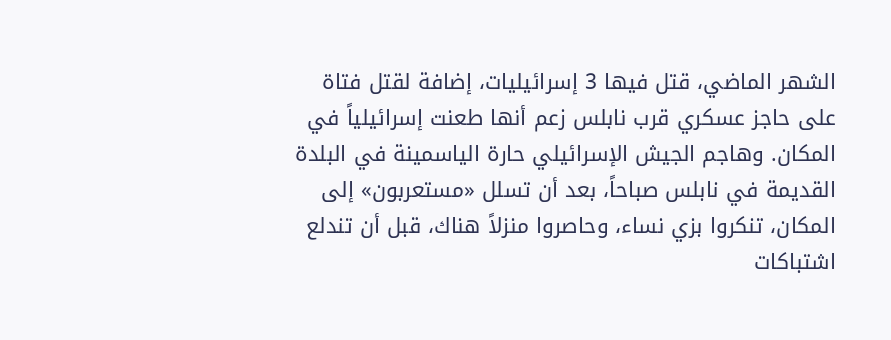الشهر الماضي، قتل فيها 3 إسرائيليات، إضافة لقتل فتاة على حاجز عسكري قرب نابلس زعم أنها طعنت إسرائيلياً في المكان. وهاجم الجيش الإسرائيلي حارة الياسمينة في البلدة القديمة في نابلس صباحاً، بعد أن تسلل «مستعربون» إلى المكان، تنكروا بزي نساء، وحاصروا منزلاً هناك، قبل أن تندلع اشتباكات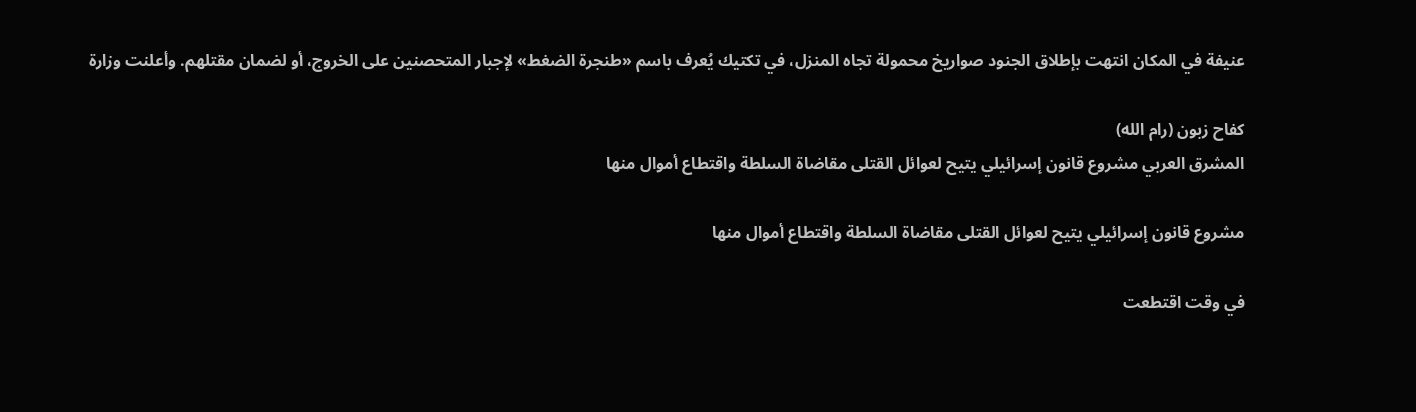عنيفة في المكان انتهت بإطلاق الجنود صواريخ محمولة تجاه المنزل، في تكتيك يُعرف باسم «طنجرة الضغط» لإجبار المتحصنين على الخروج، أو لضمان مقتلهم. وأعلنت وزارة

كفاح زبون (رام الله)
المشرق العربي مشروع قانون إسرائيلي يتيح لعوائل القتلى مقاضاة السلطة واقتطاع أموال منها

مشروع قانون إسرائيلي يتيح لعوائل القتلى مقاضاة السلطة واقتطاع أموال منها

في وقت اقتطعت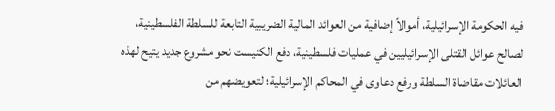فيه الحكومة الإسرائيلية، أموالاً إضافية من العوائد المالية الضريبية التابعة للسلطة الفلسطينية، لصالح عوائل القتلى الإسرائيليين في عمليات فلسطينية، دفع الكنيست نحو مشروع جديد يتيح لهذه العائلات مقاضاة السلطة ورفع دعاوى في المحاكم الإسرائيلية؛ لتعويضهم من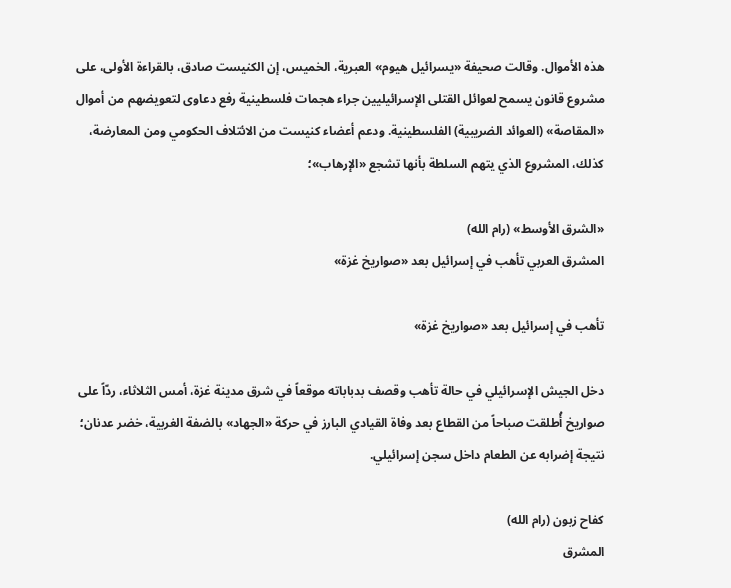هذه الأموال. وقالت صحيفة «يسرائيل هيوم» العبرية، الخميس، إن الكنيست صادق، بالقراءة الأولى، على مشروع قانون يسمح لعوائل القتلى الإسرائيليين جراء هجمات فلسطينية رفع دعاوى لتعويضهم من أموال «المقاصة» (العوائد الضريبية) الفلسطينية. ودعم أعضاء كنيست من الائتلاف الحكومي ومن المعارضة، كذلك، المشروع الذي يتهم السلطة بأنها تشجع «الإرهاب»؛

«الشرق الأوسط» (رام الله)
المشرق العربي تأهب في إسرائيل بعد «صواريخ غزة»

تأهب في إسرائيل بعد «صواريخ غزة»

دخل الجيش الإسرائيلي في حالة تأهب وقصف بدباباته موقعاً في شرق مدينة غزة، أمس الثلاثاء، ردّاً على صواريخ أُطلقت صباحاً من القطاع بعد وفاة القيادي البارز في حركة «الجهاد» بالضفة الغربية، خضر عدنان؛ نتيجة إضرابه عن الطعام داخل سجن إسرائيلي.

كفاح زبون (رام الله)
المشرق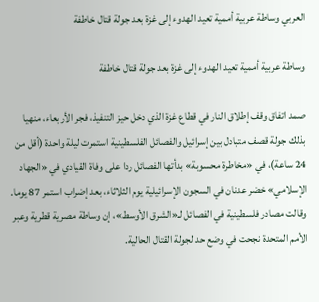العربي وساطة عربية أممية تعيد الهدوء إلى غزة بعد جولة قتال خاطفة

وساطة عربية أممية تعيد الهدوء إلى غزة بعد جولة قتال خاطفة

صمد اتفاق وقف إطلاق النار في قطاع غزة الذي دخل حيز التنفيذ، فجر الأربعاء، منهيا بذلك جولة قصف متبادل بين إسرائيل والفصائل الفلسطينية استمرت ليلة واحدة (أقل من 24 ساعة)، في «مخاطرة محسوبة» بدأتها الفصائل ردا على وفاة القيادي في «الجهاد الإسلامي» خضر عدنان في السجون الإسرائيلية يوم الثلاثاء، بعد إضراب استمر 87 يوما. وقالت مصادر فلسطينية في الفصائل لـ«الشرق الأوسط»، إن وساطة مصرية قطرية وعبر الأمم المتحدة نجحت في وضع حد لجولة القتال الحالية.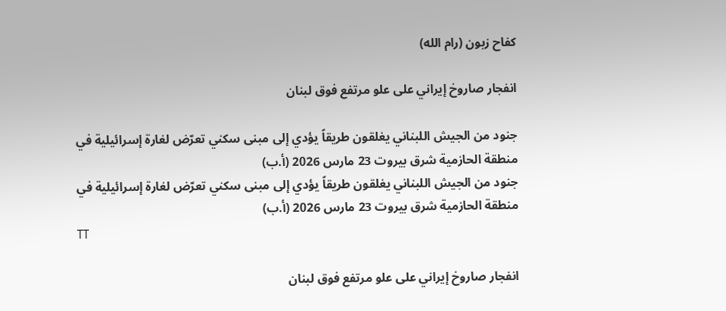كفاح زبون (رام الله)

انفجار صاروخ إيراني على علو مرتفع فوق لبنان

جنود من الجيش اللبناني يغلقون طريقاً يؤدي إلى مبنى سكني تعرّض لغارة إسرائيلية في منطقة الحازمية شرق بيروت 23 مارس 2026 (أ.ب)
جنود من الجيش اللبناني يغلقون طريقاً يؤدي إلى مبنى سكني تعرّض لغارة إسرائيلية في منطقة الحازمية شرق بيروت 23 مارس 2026 (أ.ب)
TT

انفجار صاروخ إيراني على علو مرتفع فوق لبنان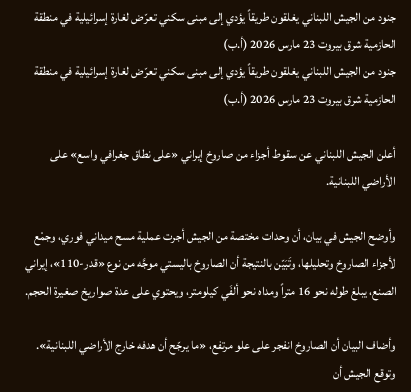جنود من الجيش اللبناني يغلقون طريقاً يؤدي إلى مبنى سكني تعرّض لغارة إسرائيلية في منطقة الحازمية شرق بيروت 23 مارس 2026 (أ.ب)
جنود من الجيش اللبناني يغلقون طريقاً يؤدي إلى مبنى سكني تعرّض لغارة إسرائيلية في منطقة الحازمية شرق بيروت 23 مارس 2026 (أ.ب)

أعلن الجيش اللبناني عن سقوط أجزاء من صاروخ إيراني «على نطاق جغرافي واسع» على الأراضي اللبنانية.

وأوضح الجيش في بيان، أن وحدات مختصة من الجيش أجرت عملية مسح ميداني فوري، وجمْع لأجزاء الصاروخ وتحليلها، وتَبَيّن بالنتيجة أن الصاروخ باليستي موجَّه من نوع «قدر-110»، إيراني الصنع، يبلغ طوله نحو 16 متراً ومداه نحو ألفَي كيلومتر، ويحتوي على عدة صواريخ صغيرة الحجم.

وأضاف البيان أن الصاروخ انفجر على علو مرتفع، «ما يرجّح أن هدفه خارج الأراضي اللبنانية». وتوقع الجيش أن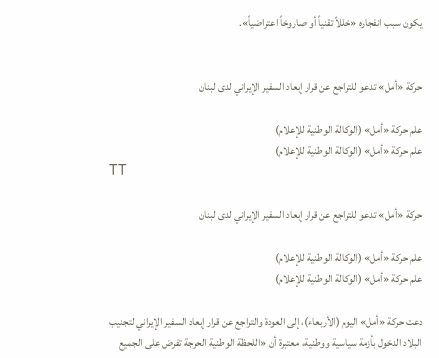يكون سبب انفجاره «خللاً تقنياً أو صاروخاً اعتراضياً».


حركة «أمل» تدعو للتراجع عن قرار إبعاد السفير الإيراني لدى لبنان

علم حركة «أمل» (الوكالة الوطنية للإعلام)
علم حركة «أمل» (الوكالة الوطنية للإعلام)
TT

حركة «أمل» تدعو للتراجع عن قرار إبعاد السفير الإيراني لدى لبنان

علم حركة «أمل» (الوكالة الوطنية للإعلام)
علم حركة «أمل» (الوكالة الوطنية للإعلام)

دعت حركة «أمل» اليوم (الأربعاء)، إلى العودة والتراجع عن قرار إبعاد السفير الإيراني لتجنيب البلاد الدخول بأزمة سياسية ووطنية، معتبرة أن «اللحظة الوطنية الحرجة تفرض على الجميع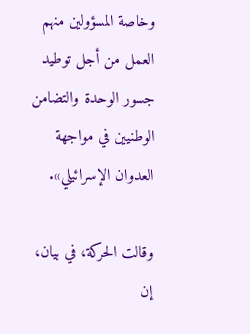وخاصة المسؤولين منهم العمل من أجل توطيد جسور الوحدة والتضامن الوطنيين في مواجهة العدوان الإسرائيلي».

وقالت الحركة، في بيان، إن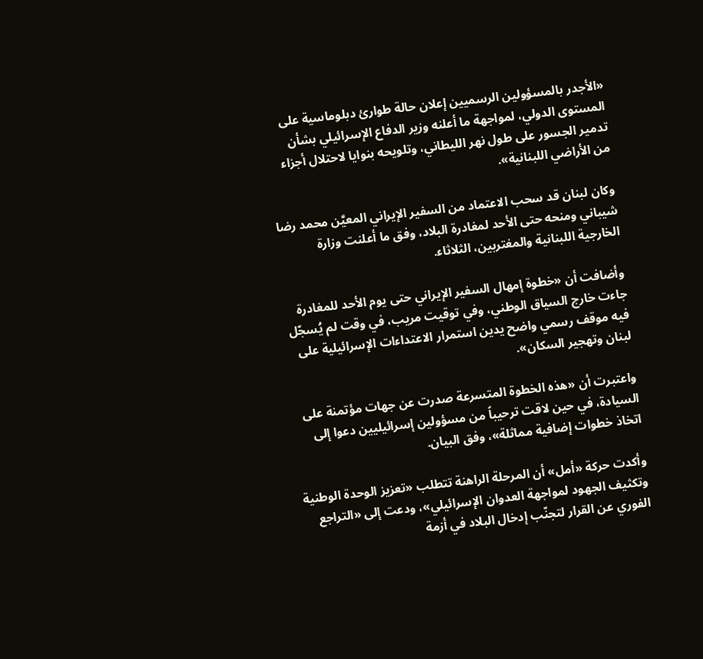«الأجدر بالمسؤولين الرسميين إعلان حالة طوارئ دبلوماسية على المستوى الدولي، لمواجهة ما أعلنه وزير الدفاع الإسرائيلي بشأن تدمير الجسور على طول نهر الليطاني، وتلويحه بنوايا لاحتلال أجزاء من الأراضي اللبنانية».

وكان لبنان قد سحب الاعتماد من السفير الإيراني المعيَّن محمد رضا شيباني ومنحه حتى الأحد لمغادرة البلاد، وفق ما أعلنت وزارة الخارجية اللبنانية والمغتربين، الثلاثاء.

وأضافت أن «خطوة إمهال السفير الإيراني حتى يوم الأحد للمغادرة جاءت خارج السياق الوطني، وفي توقيت مريب، في وقت لم يُسجّل فيه موقف رسمي واضح يدين استمرار الاعتداءات الإسرائيلية على لبنان وتهجير السكان».

واعتبرت أن «هذه الخطوة المتسرعة صدرت عن جهات مؤتمنة على السيادة، في حين لاقت ترحيباً من مسؤولين إسرائيليين دعوا إلى اتخاذ خطوات إضافية مماثلة»، وفق البيان.

وأكدت حركة «أمل» أن المرحلة الراهنة تتطلب «تعزيز الوحدة الوطنية وتكثيف الجهود لمواجهة العدوان الإسرائيلي»، ودعت إلى «التراجع الفوري عن القرار لتجنّب إدخال البلاد في أزمة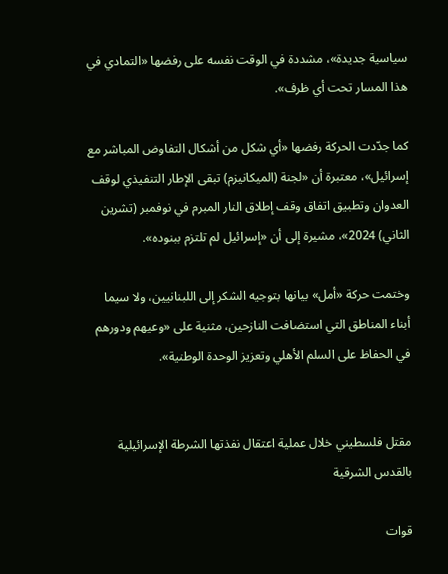سياسية جديدة»، مشددة في الوقت نفسه على رفضها «التمادي في هذا المسار تحت أي ظرف».

كما جدّدت الحركة رفضها «أي شكل من أشكال التفاوض المباشر مع إسرائيل»، معتبرة أن «لجنة (الميكانيزم) تبقى الإطار التنفيذي لوقف العدوان وتطبيق اتفاق وقف إطلاق النار المبرم في نوفمبر (تشرين الثاني) 2024»، مشيرة إلى أن «إسرائيل لم تلتزم ببنوده».

وختمت حركة «أمل» بيانها بتوجيه الشكر إلى اللبنانيين، ولا سيما أبناء المناطق التي استضافت النازحين، مثنية على «وعيهم ودورهم في الحفاظ على السلم الأهلي وتعزيز الوحدة الوطنية».


مقتل فلسطيني خلال عملية اعتقال نفذتها الشرطة الإسرائيلية بالقدس الشرقية

قوات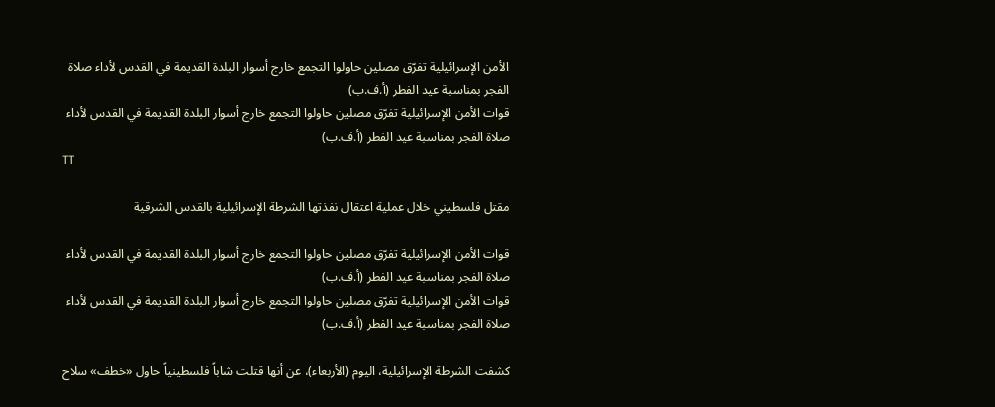الأمن الإسرائيلية تفرّق مصلين حاولوا التجمع خارج أسوار البلدة القديمة في القدس لأداء صلاة الفجر بمناسبة عيد الفطر (أ.ف.ب)
قوات الأمن الإسرائيلية تفرّق مصلين حاولوا التجمع خارج أسوار البلدة القديمة في القدس لأداء صلاة الفجر بمناسبة عيد الفطر (أ.ف.ب)
TT

مقتل فلسطيني خلال عملية اعتقال نفذتها الشرطة الإسرائيلية بالقدس الشرقية

قوات الأمن الإسرائيلية تفرّق مصلين حاولوا التجمع خارج أسوار البلدة القديمة في القدس لأداء صلاة الفجر بمناسبة عيد الفطر (أ.ف.ب)
قوات الأمن الإسرائيلية تفرّق مصلين حاولوا التجمع خارج أسوار البلدة القديمة في القدس لأداء صلاة الفجر بمناسبة عيد الفطر (أ.ف.ب)

كشفت الشرطة الإسرائيلية، اليوم (الأربعاء)، عن أنها قتلت شاباً فلسطينياً حاول «خطف» سلاح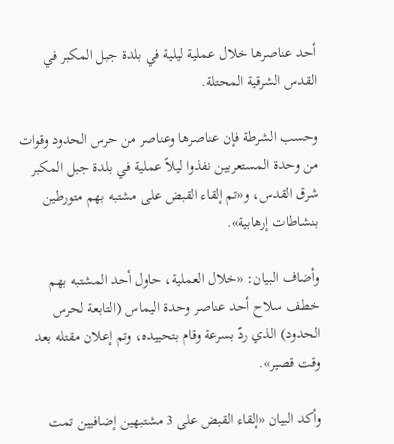أحد عناصرها خلال عملية ليلية في بلدة جبل المكبر في القدس الشرقية المحتلة.

وحسب الشرطة فإن عناصرها وعناصر من حرس الحدود وقوات من وحدة المستعربين نفذوا ليلاً عملية في بلدة جبل المكبر شرق القدس، و«تم إلقاء القبض على مشتبه بهم متورطين بنشاطات إرهابية».

وأضاف البيان: «خلال العملية، حاول أحد المشتبه بهم خطف سلاح أحد عناصر وحدة اليماس (التابعة لحرس الحدود) الذي ردّ بسرعة وقام بتحييده، وتم إعلان مقتله بعد وقت قصير».

وأكد البيان «إلقاء القبض على 3 مشتبهين إضافيين تمت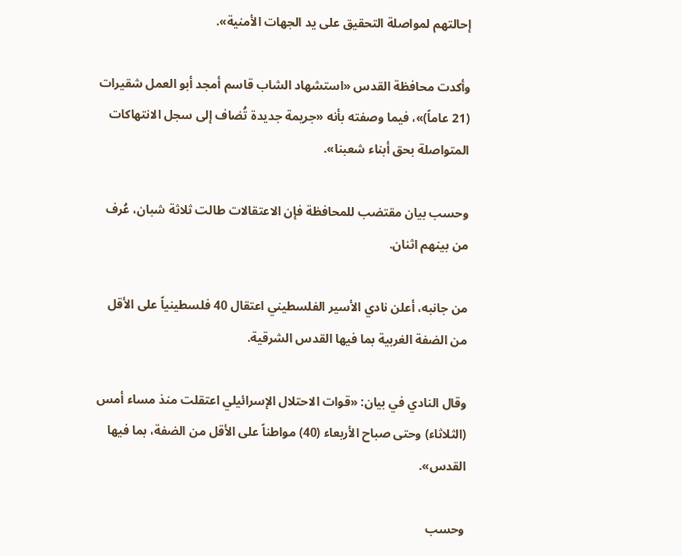إحالتهم لمواصلة التحقيق على يد الجهات الأمنية».

وأكدت محافظة القدس «استشهاد الشاب قاسم أمجد أبو العمل شقيرات (21 عاماً)»، فيما وصفته بأنه «جريمة جديدة تُضاف إلى سجل الانتهاكات المتواصلة بحق أبناء شعبنا».

وحسب بيان مقتضب للمحافظة فإن الاعتقالات طالت ثلاثة شبان، عُرف من بينهم اثنان.

من جانبه، أعلن نادي الأسير الفلسطيني اعتقال 40 فلسطينياً على الأقل من الضفة الغربية بما فيها القدس الشرقية.

وقال النادي في بيان: «قوات الاحتلال الإسرائيلي اعتقلت منذ مساء أمس (الثلاثاء) وحتى صباح الأربعاء (40) مواطناً على الأقل من الضفة، بما فيها القدس».

وحسب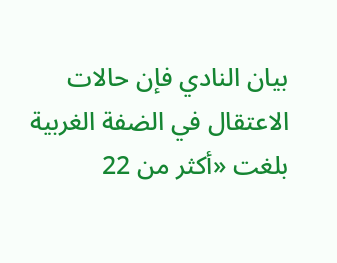بيان النادي فإن حالات الاعتقال في الضفة الغربية بلغت «أكثر من 22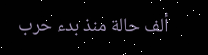ألف حالة منذ بدء حرب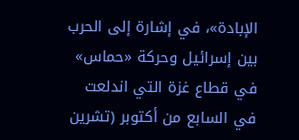الإبادة»، في إشارة إلى الحرب بين إسرائيل وحركة «حماس» في قطاع غزة التي اندلعت في السابع من أكتوبر (تشرين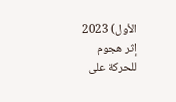الأول) 2023 إثر هجوم للحركة على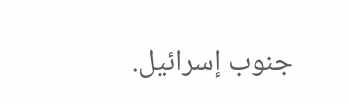جنوب إسرائيل.